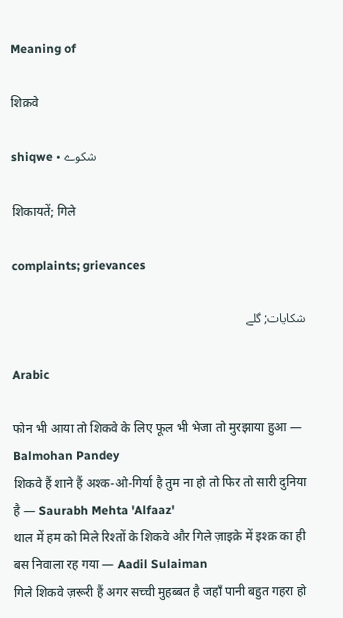Meaning of

शिक़वे

shiqwe • شکوے

शिकायतें; गिले

complaints; grievances

شکایات; گلے

Arabic

फोन भी आया तो शिकवे के लिए फूल भी भेजा तो मुरझाया हुआ — Balmohan Pandey
शिकवे हैं शाने हैं अश्क-ओ-गिर्या है तुम ना हो तो फिर तो सारी दुनिया है — Saurabh Mehta 'Alfaaz'
थाल में हम को मिले रिश्तों के शिकवे और गिले ज़ाइक़े में इश्क़ का ही बस निवाला रह गया — Aadil Sulaiman
गिले शिकवे ज़रूरी हैं अगर सच्ची मुहब्बत है जहाँ पानी बहुत गहरा हो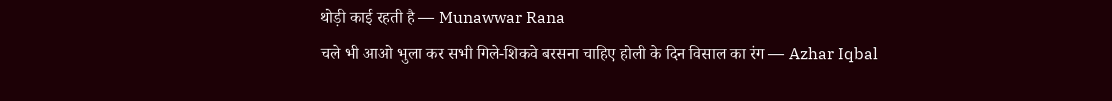थोड़ी काई रहती है — Munawwar Rana
चले भी आओ भुला कर सभी गिले-शिकवे बरसना चाहिए होली के दिन विसाल का रंग — Azhar Iqbal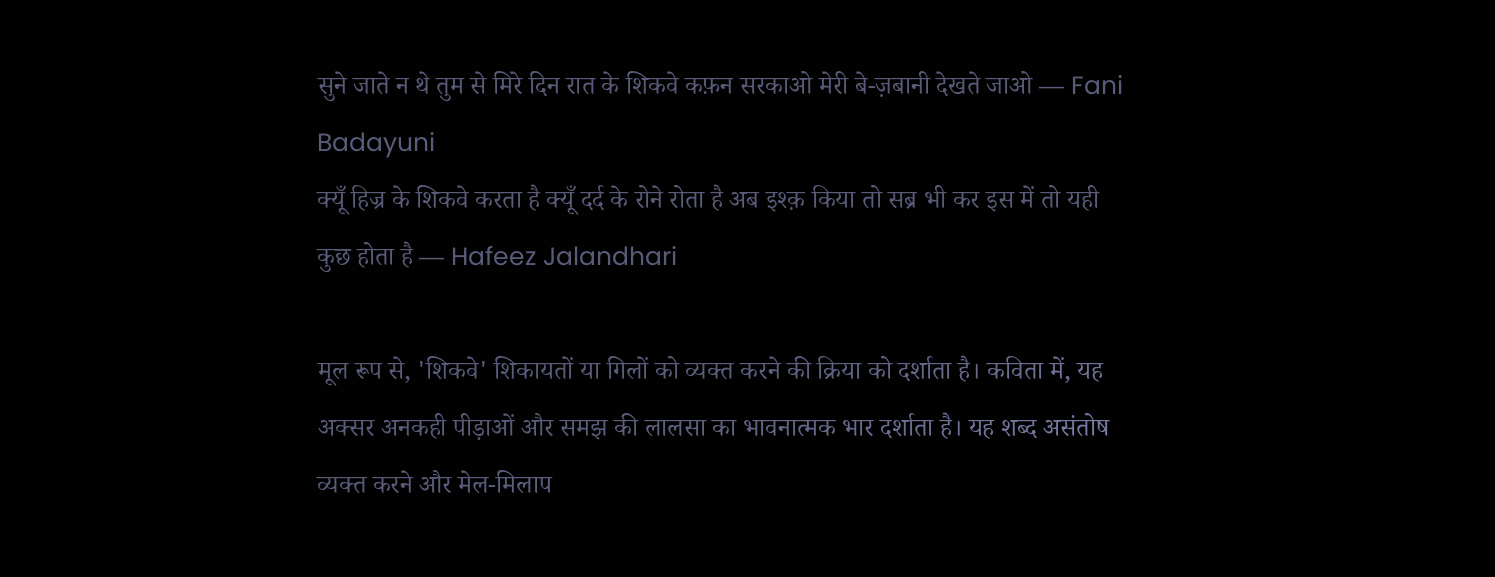सुने जाते न थे तुम से मिरे दिन रात के शिकवे कफ़न सरकाओ मेरी बे-ज़बानी देखते जाओ — Fani Badayuni
क्यूँ हिज्र के शिकवे करता है क्यूँ दर्द के रोने रोता है अब इश्क़ किया तो सब्र भी कर इस में तो यही कुछ होता है — Hafeez Jalandhari

मूल रूप से, 'शिकवे' शिकायतों या गिलों को व्यक्त करने की क्रिया को दर्शाता है। कविता में, यह अक्सर अनकही पीड़ाओं और समझ की लालसा का भावनात्मक भार दर्शाता है। यह शब्द असंतोष व्यक्त करने और मेल-मिलाप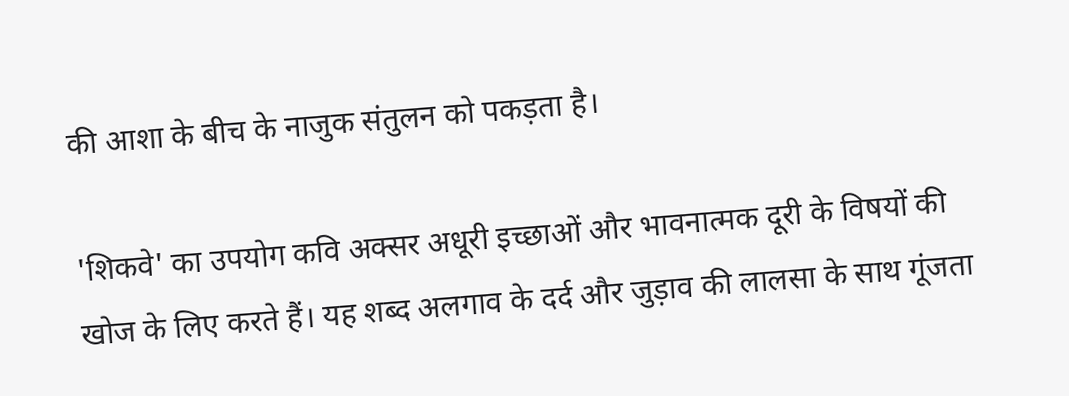की आशा के बीच के नाजुक संतुलन को पकड़ता है।

'शिकवे' का उपयोग कवि अक्सर अधूरी इच्छाओं और भावनात्मक दूरी के विषयों की खोज के लिए करते हैं। यह शब्द अलगाव के दर्द और जुड़ाव की लालसा के साथ गूंजता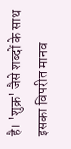है। 'शुक्र' जैसे शब्दों के साथ इसका विपरीत मानव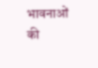भावनाओं की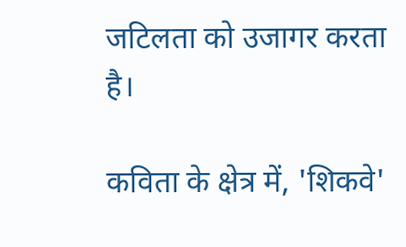जटिलता को उजागर करता है।

कविता के क्षेत्र में, 'शिकवे'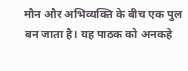मौन और अभिव्यक्ति के बीच एक पुल बन जाता है। यह पाठक को अनकहे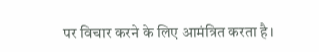पर विचार करने के लिए आमंत्रित करता है।